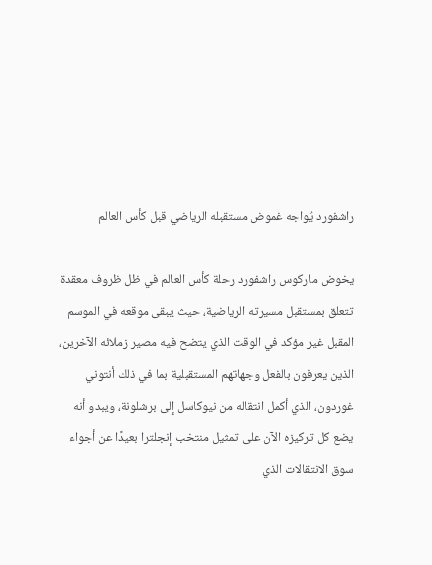راشفورد يُواجه غموض مستقبله الرياضي قبل كأس العالم

يخوض ماركوس راشفورد رحلة كأس العالم في ظل ظروف معقدة تتعلق بمستقبل مسيرته الرياضية، حيث يبقى موقعه في الموسم المقبل غير مؤكد في الوقت الذي يتضح فيه مصير زملائه الآخرين، الذين يعرفون بالفعل وجهاتهم المستقبلية بما في ذلك أنتوني غوردون، الذي أكمل انتقاله من نيوكاسل إلى برشلونة، ويبدو أنه يضع كل تركيزه الآن على تمثيل منتخب إنجلترا بعيدًا عن أجواء سوق الانتقالات الذي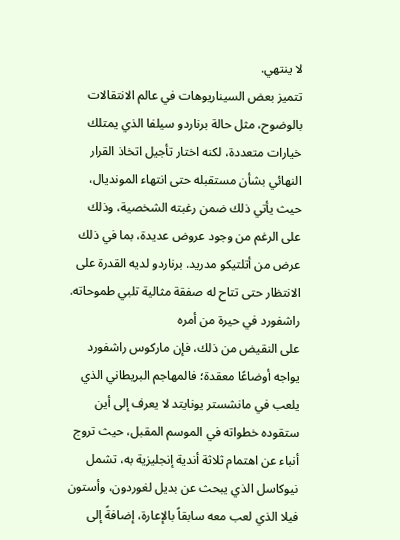لا ينتهي.
تتميز بعض السيناريوهات في عالم الانتقالات بالوضوح، مثل حالة برناردو سيلفا الذي يمتلك خيارات متعددة، لكنه اختار تأجيل اتخاذ القرار النهائي بشأن مستقبله حتى انتهاء المونديال، حيث يأتي ذلك ضمن رغبته الشخصية، وذلك على الرغم من وجود عروض عديدة، بما في ذلك عرض من أتلتيكو مدريد. برناردو لديه القدرة على الانتظار حتى تتاح له صفقة مثالية تلبي طموحاته.
راشفورد في حيرة من أمره
على النقيض من ذلك، فإن ماركوس راشفورد يواجه أوضاعًا معقدة؛ فالمهاجم البريطاني الذي يلعب في مانشستر يونايتد لا يعرف إلى أين ستقوده خطواته في الموسم المقبل، حيث تروج أنباء عن اهتمام ثلاثة أندية إنجليزية به، تشمل نيوكاسل الذي يبحث عن بديل لغوردون، وأستون فيلا الذي لعب معه سابقاً بالإعارة، إضافةً إلى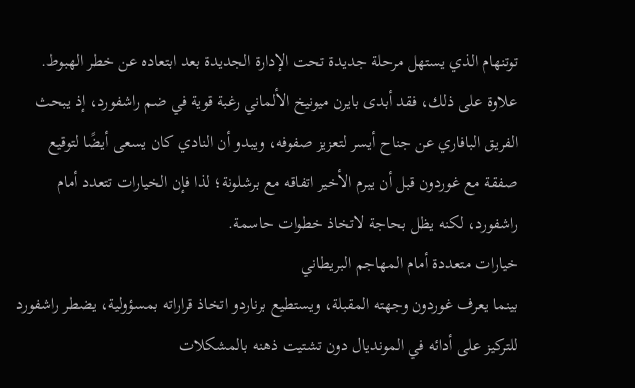توتنهام الذي يستهل مرحلة جديدة تحت الإدارة الجديدة بعد ابتعاده عن خطر الهبوط.
علاوة على ذلك، فقد أبدى بايرن ميونيخ الألماني رغبة قوية في ضم راشفورد، إذ يبحث الفريق البافاري عن جناح أيسر لتعزيز صفوفه، ويبدو أن النادي كان يسعى أيضًا لتوقيع صفقة مع غوردون قبل أن يبرم الأخير اتفاقه مع برشلونة؛ لذا فإن الخيارات تتعدد أمام راشفورد، لكنه يظل بحاجة لاتخاذ خطوات حاسمة.
خيارات متعددة أمام المهاجم البريطاني
بينما يعرف غوردون وجهته المقبلة، ويستطيع برناردو اتخاذ قراراته بمسؤولية، يضطر راشفورد للتركيز على أدائه في المونديال دون تشتيت ذهنه بالمشكلات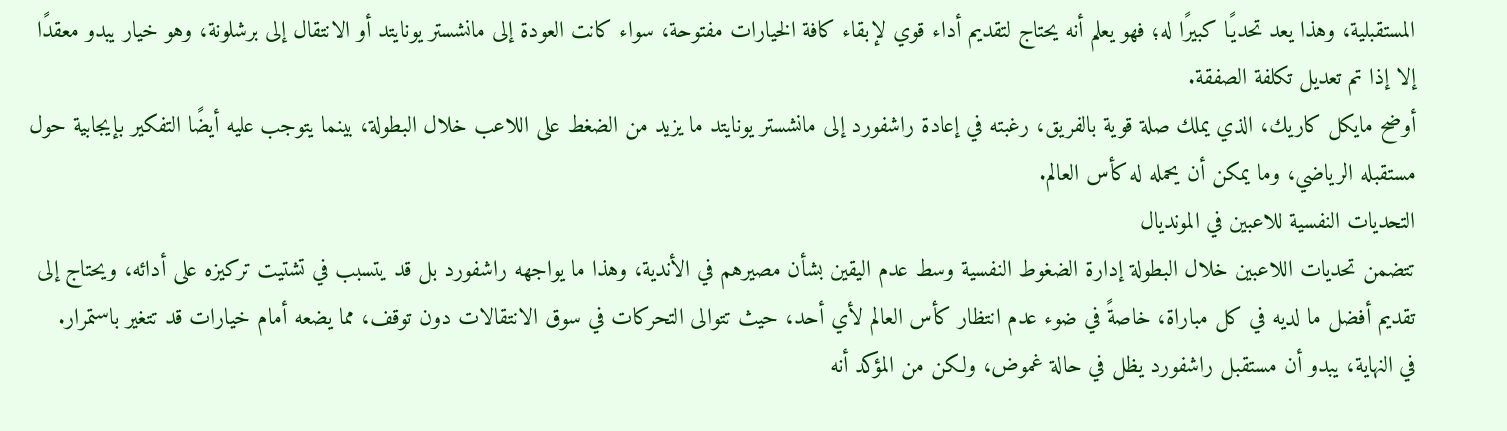المستقبلية، وهذا يعد تحديًا كبيرًا له؛ فهو يعلم أنه يحتاج لتقديم أداء قوي لإبقاء كافة الخيارات مفتوحة، سواء كانت العودة إلى مانشستر يونايتد أو الانتقال إلى برشلونة، وهو خيار يبدو معقدًا إلا إذا تم تعديل تكلفة الصفقة.
أوضح مايكل كاريك، الذي يملك صلة قوية بالفريق، رغبته في إعادة راشفورد إلى مانشستر يونايتد ما يزيد من الضغط على اللاعب خلال البطولة، بينما يتوجب عليه أيضًا التفكير بإيجابية حول مستقبله الرياضي، وما يمكن أن يحمله له كأس العالم.
التحديات النفسية للاعبين في المونديال
تتضمن تحديات اللاعبين خلال البطولة إدارة الضغوط النفسية وسط عدم اليقين بشأن مصيرهم في الأندية، وهذا ما يواجهه راشفورد بل قد يتسبب في تشتيت تركيزه على أدائه، ويحتاج إلى تقديم أفضل ما لديه في كل مباراة، خاصةً في ضوء عدم انتظار كأس العالم لأي أحد، حيث تتوالى التحركات في سوق الانتقالات دون توقف، مما يضعه أمام خيارات قد تتغير باستمرار.
في النهاية، يبدو أن مستقبل راشفورد يظل في حالة غموض، ولكن من المؤكد أنه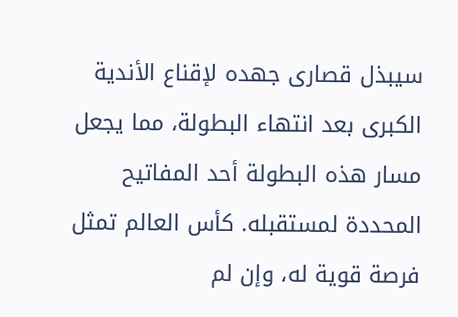سيبذل قصارى جهده لإقناع الأندية الكبرى بعد انتهاء البطولة، مما يجعل مسار هذه البطولة أحد المفاتيح المحددة لمستقبله. كأس العالم تمثل فرصة قوية له، وإن لم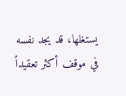يستغلها، قد يجد نفسه في موقف أكثر تعقيداً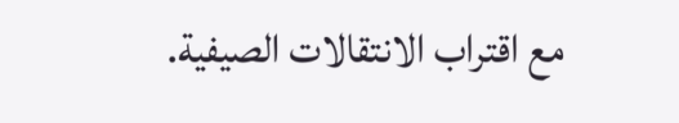مع اقتراب الانتقالات الصيفية.